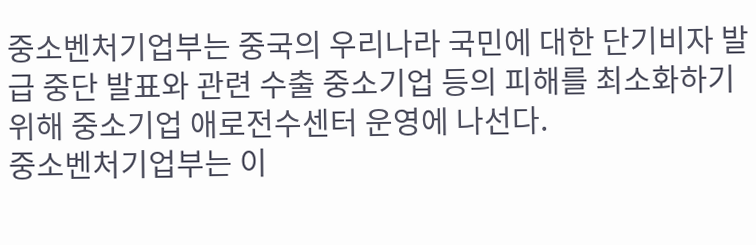중소벤처기업부는 중국의 우리나라 국민에 대한 단기비자 발급 중단 발표와 관련 수출 중소기업 등의 피해를 최소화하기 위해 중소기업 애로전수센터 운영에 나선다.
중소벤처기업부는 이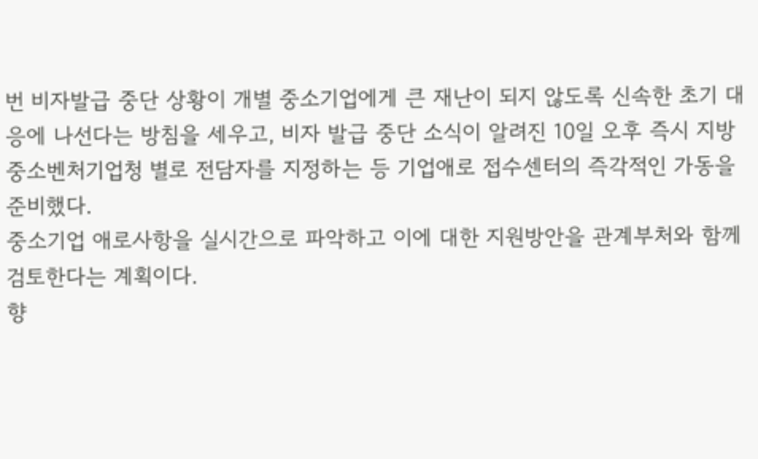번 비자발급 중단 상황이 개별 중소기업에게 큰 재난이 되지 않도록 신속한 초기 대응에 나선다는 방침을 세우고, 비자 발급 중단 소식이 알려진 10일 오후 즉시 지방중소벤처기업청 별로 전담자를 지정하는 등 기업애로 접수센터의 즉각적인 가동을 준비했다.
중소기업 애로사항을 실시간으로 파악하고 이에 대한 지원방안을 관계부처와 함께 검토한다는 계획이다.
향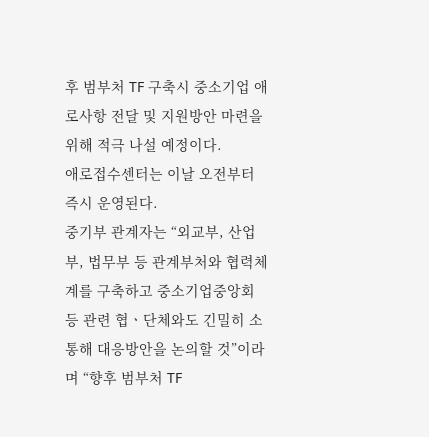후 범부처 TF 구축시 중소기업 애로사항 전달 및 지원방안 마련을 위해 적극 나설 예정이다.
애로접수센터는 이날 오전부터 즉시 운영된다.
중기부 관계자는 “외교부, 산업부, 법무부 등 관계부처와 협력체계를 구축하고 중소기업중앙회 등 관련 협ㆍ단체와도 긴밀히 소통해 대응방안을 논의할 것”이라며 “향후 범부처 TF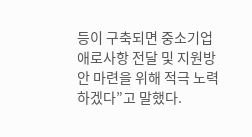등이 구축되면 중소기업 애로사항 전달 및 지원방안 마련을 위해 적극 노력하겠다”고 말했다.